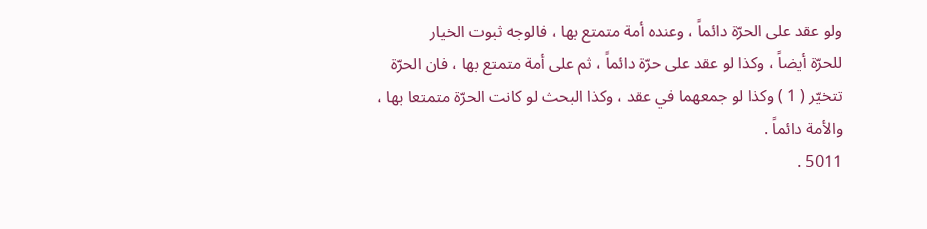ولو عقد على الحرّة دائماً ، وعنده أمة متمتع بها ، فالوجه ثبوت الخيار
للحرّة أيضاً ، وكذا لو عقد على حرّة دائماً ، ثم على أمة متمتع بها ، فان الحرّة
تتخيّر ( 1 ) وكذا لو جمعهما في عقد ، وكذا البحث لو كانت الحرّة متمتعا بها ،
والأمة دائماً .
5011 .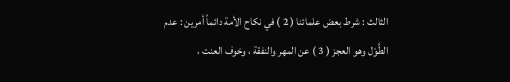الثالث : شرط بعض علمائنا ( 2 ) في نكاح الأمة دائماً أمرين : عدم
الطَّوْل وهو العجز ( 3 ) عن المهر والنفقة ، وخوف العنت ،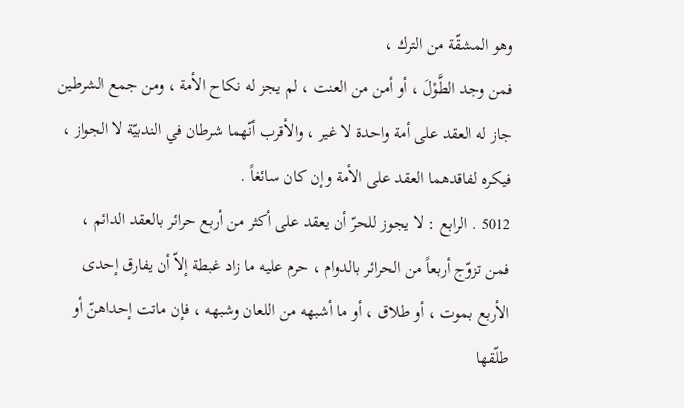وهو المشقّة من الترك ،
فمن وجد الطَّوْلَ ، أو أمن من العنت ، لم يجز له نكاح الأمة ، ومن جمع الشرطين
جاز له العقد على أمة واحدة لا غير ، والأقرب أنّهما شرطان في الندبيّة لا الجواز ،
فيكره لفاقدهما العقد على الأمة وإن كان سائغاً .
5012 . الرابع : لا يجوز للحرّ أن يعقد على أكثر من أربع حرائر بالعقد الدائم ،
فمن تزوّج أربعاً من الحرائر بالدوام ، حرم عليه ما زاد غبطة إلاّ أن يفارق إحدى
الأربع بموت ، أو طلاق ، أو ما أشبهه من اللعان وشبهه ، فإن ماتت إحداهنّ أو
طلّقها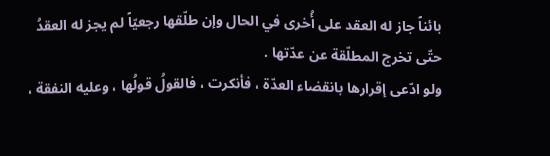بائناً جاز له العقد على أُخرى في الحال وإن طلّقها رجعيّاً لم يجز له العقدُ
حتّى تخرج المطلّقة عن عدّتها .
ولو ادّعى إقرارها بانقضاء العدّة ، فأنكرت ، فالقولُ قولُها ، وعليه النفقة ،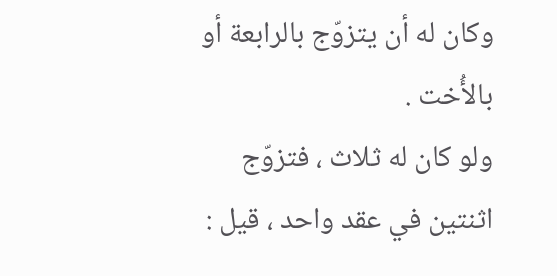وكان له أن يتزوّج بالرابعة أو بالأُخت .
ولو كان له ثلاث ، فتزوّج اثنتين في عقد واحد ، قيل :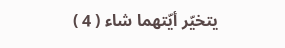يتخيّر أيّتهما شاء ( 4 )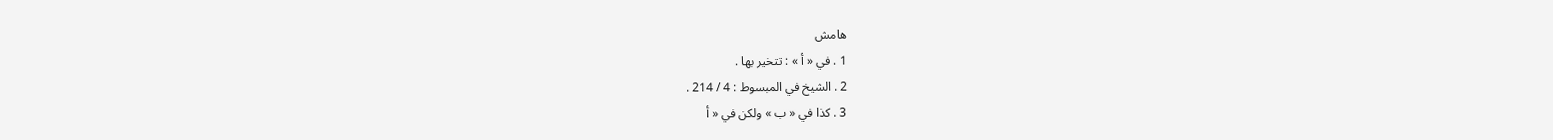هامش
1 . في « أ » : تتخير بها .
2 . الشيخ في المبسوط : 4 / 214 .
3 . كذا في « ب » ولكن في « أ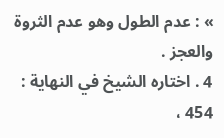» : عدم الطول وهو عدم الثروة والعجز .
4 . اختاره الشيخ في النهاية : 454 ،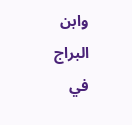وابن البراج في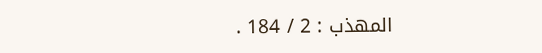المهذب : 2 / 184 .